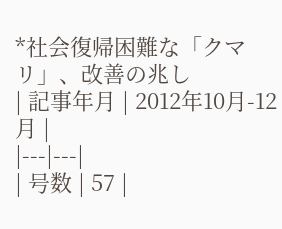*社会復帰困難な「クマリ」、改善の兆し
| 記事年月 | 2012年10月-12月 |
|---|---|
| 号数 | 57 |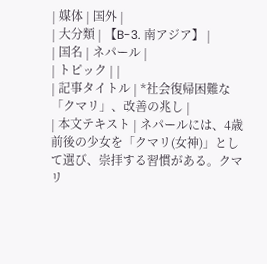| 媒体 | 国外 |
| 大分類 | 【B-3. 南アジア】 |
| 国名 | ネパール |
| トピック | |
| 記事タイトル | *社会復帰困難な「クマリ」、改善の兆し |
| 本文テキスト | ネパールには、4歳前後の少女を「クマリ(女神)」として選び、崇拝する習慣がある。クマリ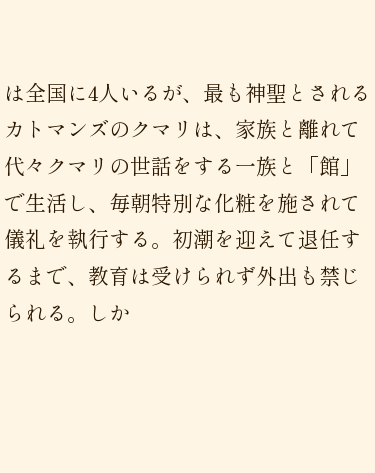は全国に4人いるが、最も神聖とされるカトマンズのクマリは、家族と離れて代々クマリの世話をする一族と「館」で生活し、毎朝特別な化粧を施されて儀礼を執行する。初潮を迎えて退任するまで、教育は受けられず外出も禁じられる。しか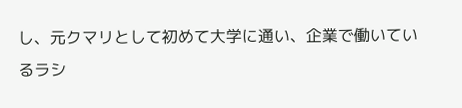し、元クマリとして初めて大学に通い、企業で働いているラシ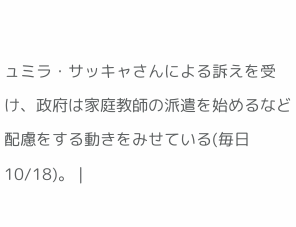ュミラ・サッキャさんによる訴えを受け、政府は家庭教師の派遣を始めるなど配慮をする動きをみせている(毎日10/18)。 |